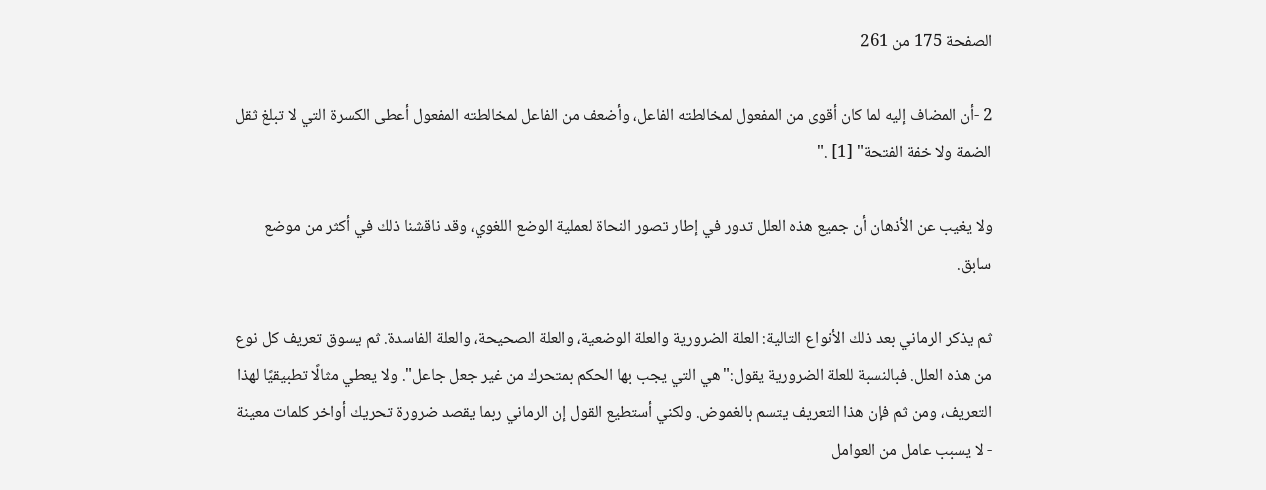الصفحة 175 من 261

2 -أن المضاف إليه لما كان أقوى من المفعول لمخالطته الفاعل، وأضعف من الفاعل لمخالطته المفعول أعطى الكسرة التي لا تبلغ ثقل الضمة ولا خفة الفتحة" [1] ."

ولا يغيب عن الأذهان أن جميع هذه العلل تدور في إطار تصور النحاة لعملية الوضع اللغوي، وقد ناقشنا ذلك في أكثر من موضع سابق.

ثم يذكر الرماني بعد ذلك الأنواع التالية: العلة الضرورية والعلة الوضعية، والعلة الصحيحة، والعلة الفاسدة. ثم يسوق تعريف كل نوع من هذه العلل. فبالنسبة للعلة الضرورية يقول:"هي التي يجب بها الحكم بمتحرك من غير جعل جاعل". ولا يعطي مثالًا تطبيقيًا لهذا التعريف، ومن ثم فإن هذا التعريف يتسم بالغموض. ولكني أستطيع القول إن الرماني ربما يقصد ضرورة تحريك أواخر كلمات معينة - لا يسبب عامل من العوامل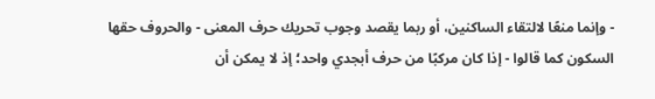- وإنما منعًا لالتقاء الساكنين، أو ربما يقصد وجوب تحريك حرف المعنى - والحروف حقها السكون كما قالوا - إذا كان مركبًا من حرف أبجدي واحد؛ إذ لا يمكن أن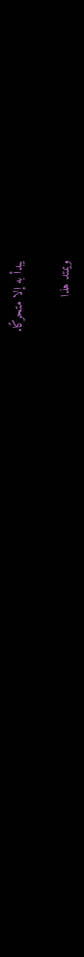يبدأ به إلا متحركًا.

ويمتد هذا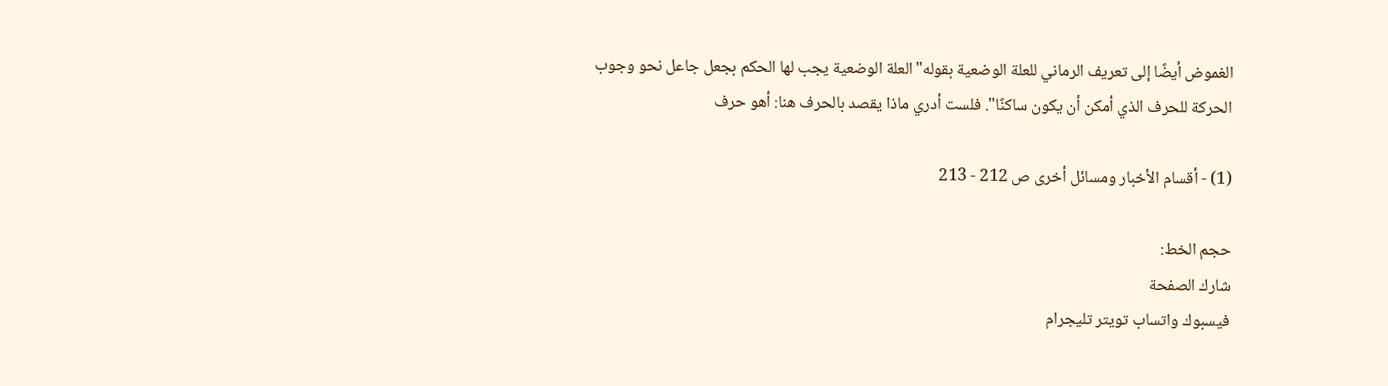الغموض أيضًا إلى تعريف الرماني للعلة الوضعية بقوله"العلة الوضعية يجب لها الحكم بجعل جاعل نحو وجوب الحركة للحرف الذي أمكن أن يكون ساكنًا". فلست أدري ماذا يقصد بالحرف هنا: أهو حرف

(1) - أقسام الأخبار ومسائل أخرى ص 212 - 213

حجم الخط:
شارك الصفحة
فيسبوك واتساب تويتر تليجرام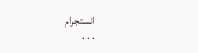انستجرام
. . .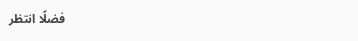فضلًا انتظر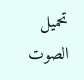تحميل الصوت